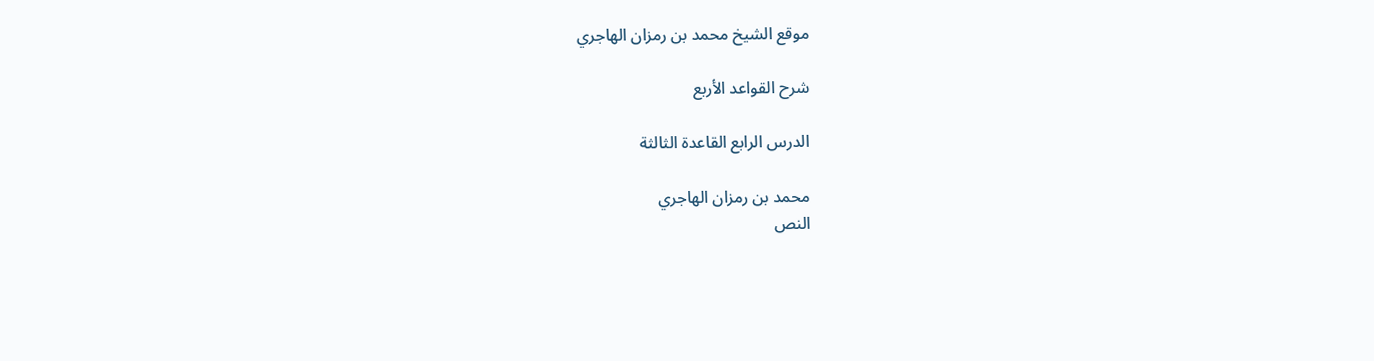موقع الشيخ محمد بن رمزان الهاجري

شرح القواعد الأربع

الدرس الرابع القاعدة الثالثة

محمد بن رمزان الهاجري
النص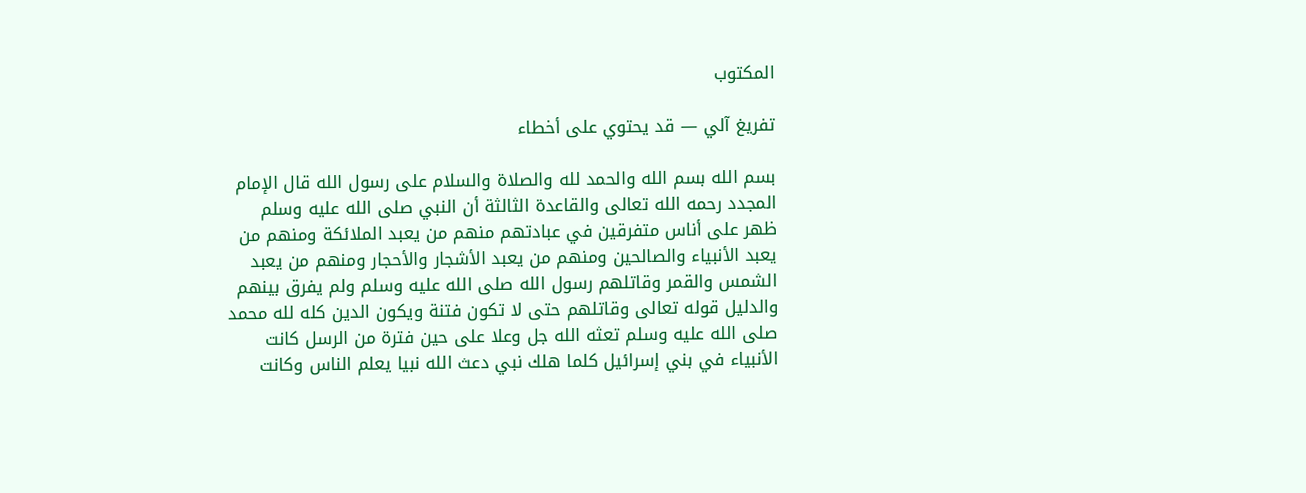المكتوب

تفريغ آلي — قد يحتوي على أخطاء

بسم الله بسم الله والحمد لله والصلاة والسلام على رسول الله قال الإمام المجدد رحمه الله تعالى والقاعدة الثالثة أن النبي صلى الله عليه وسلم ظهر على أناس متفرقين في عبادتهم منهم من يعبد الملائكة ومنهم من يعبد الأنبياء والصالحين ومنهم من يعبد الأشجار والأحجار ومنهم من يعبد الشمس والقمر وقاتلهم رسول الله صلى الله عليه وسلم ولم يفرق بينهم والدليل قوله تعالى وقاتلهم حتى لا تكون فتنة ويكون الدين كله لله محمد صلى الله عليه وسلم تعثه الله جل وعلا على حين فترة من الرسل كانت الأنبياء في بني إسرائيل كلما هلك نبي دعث الله نبيا يعلم الناس وكانت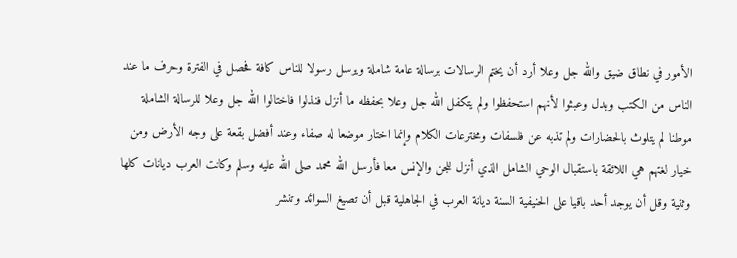الأمور في نطاق ضيق والله جل وعلا أرد أن يختم الرسالات برسالة عامة شاملة ويرسل رسولا للناس كافة فحصل في الفترة وحرف ما عند الناس من الكتب وبدل وعبثوا لأنهم استحفظوا ولم يتكفل الله جل وعلا بحفظه ما أنزل فنذلوا فاختالوا الله جل وعلا للرسالة الشاملة موطنا لم يتلوث بالحضارات ولم تذبه عن فلسفات ومخترعات الكلام وإنما اختار موضعا له صفاء وعند أفضل بقعة على وجه الأرض ومن خيار لغتهم هي اللائقة باستقبال الوحي الشامل الذي أنزل للجن والإنس معا فأرسل الله محمد صلى الله عليه وسلم وكانت العرب ديانات كلها وثنية وقل أن يوجد أحد باقيا على الحنيفية السنة ديانة العرب في الجاهلية قبل أن تصيغ السوائد وتنشر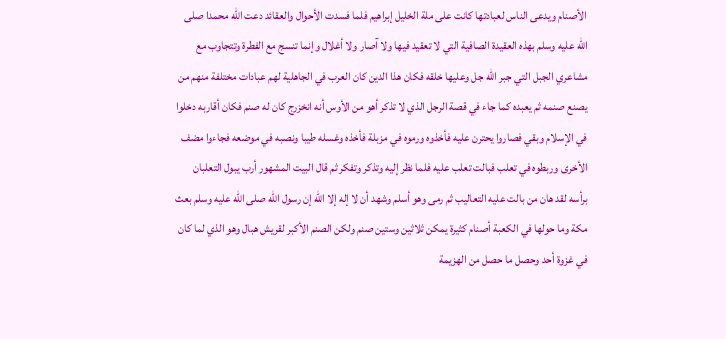الأصنام ويدعى الناس لعبادتها كانت على ملة الخليل إبراهيم فلما فسدت الأحوال والعقائد دعت الله محمدا صلى الله عليه وسلم بهذه العقيدة الصافية التي لا تعقيد فيها ولا آصار ولا أغلال وإنما تنسج مع الفطرة وتتجاوب مع مشاعري الجبل التي جبر الله جل وعليها خلقه فكان هذا الدين كان العرب في الجاهلية لهم عبادات مختلفة منهم من يصنع صنمه ثم يعبده كما جاء في قصة الرجل الذي لا تذكر أهو من الأوس أنه انخزرج كان له صنم فكان أقاربه دخلوا في الإسلام وبقي فصاروا يحترن عليه فأخذوه ورموه في مزبلة فأخذه وغسله طيبا ونصبه في موضعه فجاءوا مضف الأخرى وربطوه في تعلب فبالت تعلب عليه فلما نظر إليه وتذكر وتفكر ثم قال البيت المشهور أرب يبول التعلبان برأسه لقد هان من بالت عليه التعاليب ثم رمى وهو أسلم وشهد أن لا إله إلا الله إن رسول الله صلى الله عليه وسلم بعث مكة وما حولها في الكعبة أصنام كثيرة يمكن ثلاثين وستين صنم ولكن الصنم الأكبر لقريش هبال وهو الذي لما كان في غزوة أحد وحصل ما حصل من الهزيمة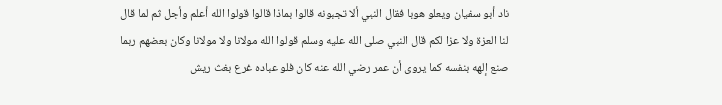ناد أبو سفيان ويعلو هوبا فقال النبي ألا تجبونه قالوا بماذا قالوا قولوا الله أعلم وأجل ثم لما قال لنا العزة ولا عزا لكم قال النبي صلى الله عليه وسلم قولوا الله مولانا ولا مولانا وكان بعضهم ربما صنع إلهه بنفسه كما يروى أن عمر رضي الله عنه كان فلو عباده غرع بغث ريش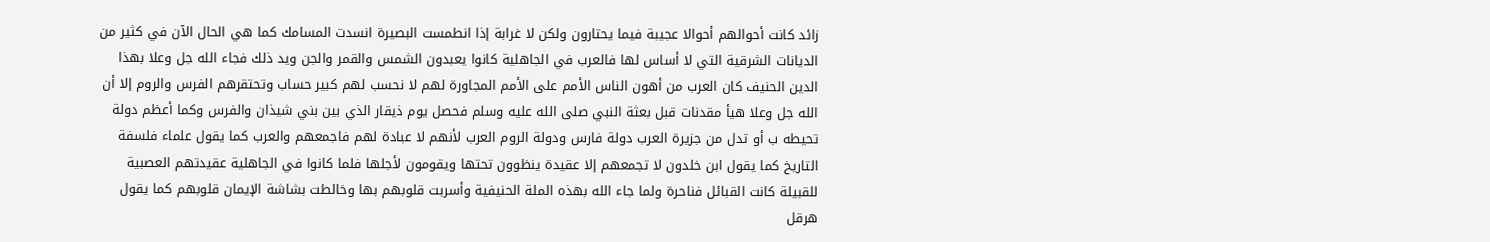زائد كانت أحوالهم أحوالا عجيبة فيما يحتارون ولكن لا غرابة إذا انطمست البصيرة انسدت المسامك كما هي الحال الآن في كثير من الديانات الشرقية التي لا أساس لها فالعرب في الجاهلية كانوا يعبدون الشمس والقمر والجن ويد ذلك فجاء الله جل وعلا بهذا الدين الحنيف كان العرب من أهون الناس الأمم على الأمم المجاورة لهم لا نحسب لهم كبير حساب وتحتقرهم الفرس والروم إلا أن الله جل وعلا هيأ مقدنات قبل بعثة النبي صلى الله عليه وسلم فحصل يوم ذيقار الذي بين بني شيذان والفرس وكما أعظم دولة تحيطه ب أو تدل من جزيرة العرب دولة فارس ودولة الروم العرب لأنهم لا عبادة لهم فاجمعهم والعرب كما يقول علماء فلسفة التاريخ كما يقول ابن خلدون لا تجمعهم إلا عقيدة ينظوون تحتها ويقومون لأجلها فلما كانوا في الجاهلية عقيدتهم العصبية للقبيلة كانت القبائل فناحرة ولما جاء الله بهذه الملة الحنيفية وأسربت قلوبهم بها وخالطت بشاشة الإيمان قلوبهم كما يقول هرقل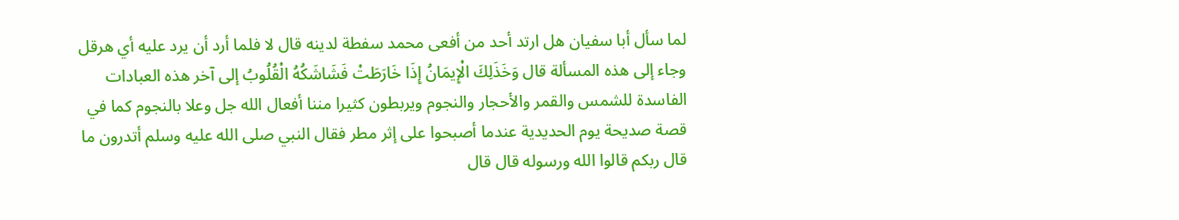لما سأل أبا سفيان هل ارتد أحد من أفعى محمد سفطة لدينه قال لا فلما أرد أن يرد عليه أي هرقل وجاء إلى هذه المسألة قال وَخَذَلِكَ الْإِيمَانُ إِذَا خَارَطَتْ فَشَاشَكُهُ الْقُلُوبُ إلى آخر هذه العبادات الفاسدة للشمس والقمر والأحجار والنجوم ويربطون كثيرا مننا أفعال الله جل وعلا بالنجوم كما في قصة صديحة يوم الحديدية عندما أصبحوا على إثر مطر فقال النبي صلى الله عليه وسلم أتدرون ما قال ربكم قالوا الله ورسوله قال قال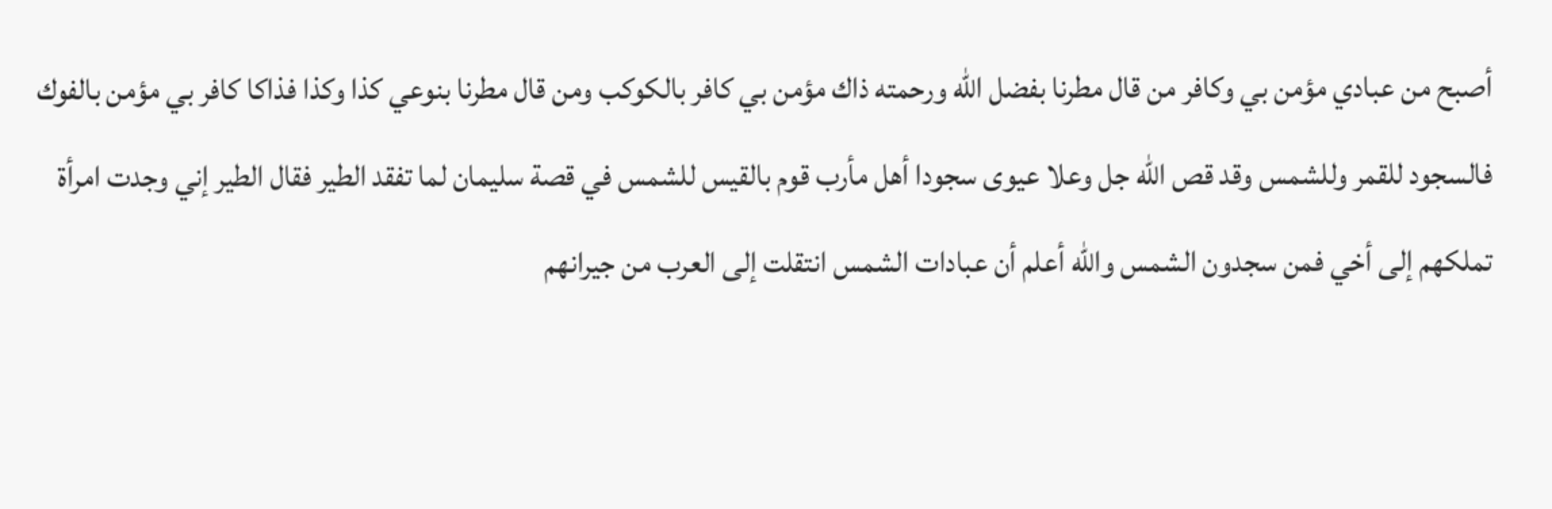أصبح من عبادي مؤمن بي وكافر من قال مطرنا بفضل الله ورحمته ذاك مؤمن بي كافر بالكوكب ومن قال مطرنا بنوعي كذا وكذا فذاكا كافر بي مؤمن بالفوك فالسجود للقمر وللشمس وقد قص الله جل وعلا عيوى سجودا أهل مأرب قوم بالقيس للشمس في قصة سليمان لما تفقد الطير فقال الطير إني وجدت امرأة تملكهم إلى أخي فمن سجدون الشمس والله أعلم أن عبادات الشمس انتقلت إلى العرب من جيرانهم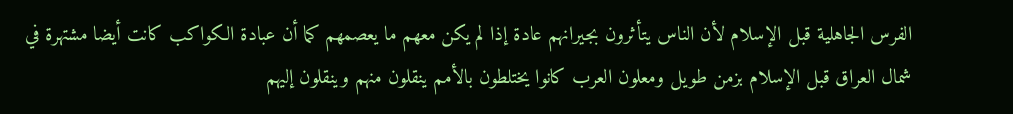الفرس الجاهلية قبل الإسلام لأن الناس يتأثرون بجيرانهم عادة إذا لم يكن معهم ما يعصمهم كما أن عبادة الكواكب كانت أيضا مشتهرة في شمال العراق قبل الإسلام بزمن طويل ومعلون العرب كانوا يختلطون بالأمم ينقلون منهم وينقلون إليهم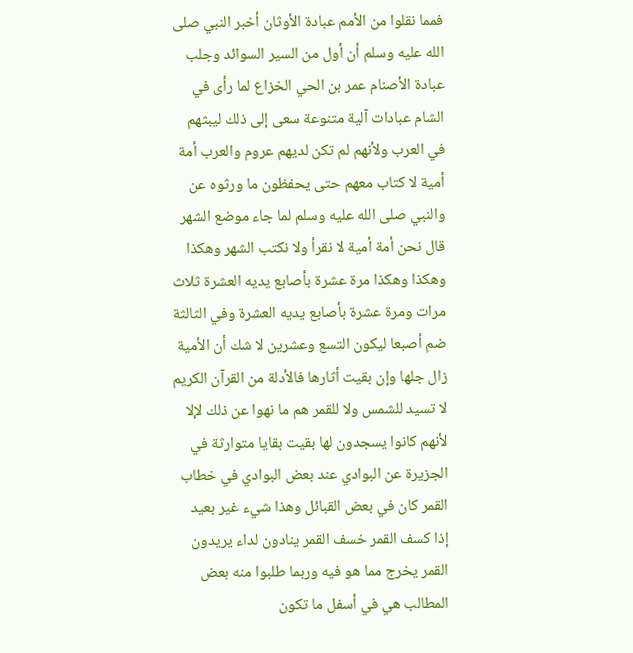فمما نقلوا من الأمم عبادة الأوثان أخبر النبي صلى الله عليه وسلم أن أول من السير السوائد وجلب عبادة الأصنام عمر بن الحي الخزاع لما رأى في الشام عبادات آلية متنوعة سعى إلى ذلك ليبثهم في العرب ولأنهم لم تكن لديهم عروم والعرب أمة أمية لا كتاب معهم حتى يحفظون ما ورثوه عن والنبي صلى الله عليه وسلم لما جاء موضع الشهر قال نحن أمة أمية لا نقرأ ولا نكتب الشهر وهكذا وهكذا وهكذا مرة عشرة بأصابع يديه العشرة ثلاث مرات ومرة عشرة بأصابع يديه العشرة وفي الثالثة ضم أصبعا ليكون التسع وعشرين لا شك أن الأمية زال جلها وإن بقيت أثارها فالأدلة من القرآن الكريم لا تسيد للشمس ولا للقمر هم ما نهوا عن ذلك لإلا لأنهم كانوا يسجدون لها بقيت بقايا متوارثة في الجزيرة عن البوادي عند بعض البوادي في خطاب القمر كان في بعض القبائل وهذا شيء غير بعيد إذا كسف القمر خسف القمر ينادون لداء يريدون القمر يخرج مما هو فيه وربما طلبوا منه بعض المطالب هي في أسفل ما تكون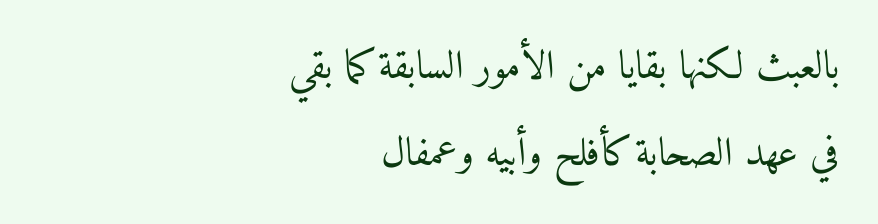بالعبث لكنها بقايا من الأمور السابقة كما بقي في عهد الصحابة كأفلح وأبيه وعمفال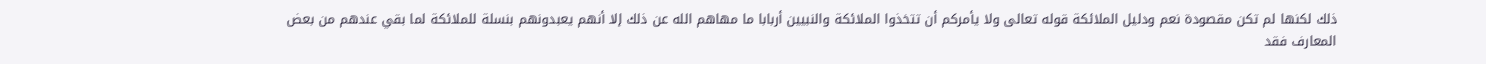ذلك لكنها لم تكن مقصودة نعم ودليل الملائكة قوله تعالى ولا يأمركم أن تتخذوا الملائكة والنبيين أربابا ما مهاهم الله عن ذلك إلا أنهم يعبدونهم بنسلة للملائكة لما بقي عندهم من بعض المعارف فقد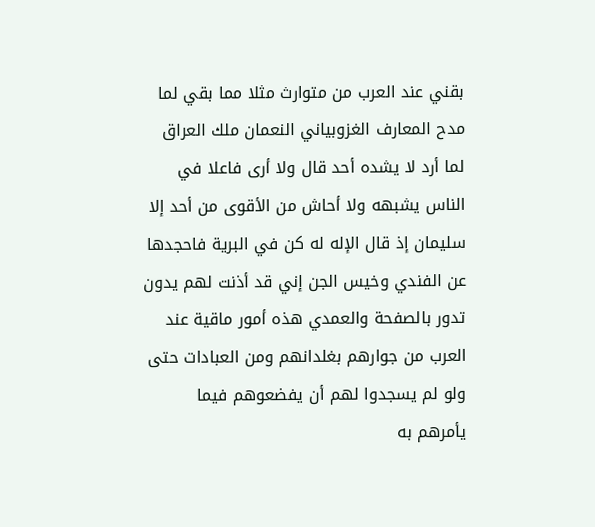بقني عند العرب من متوارث مثلا مما بقي لما مدح المعارف الغزوبياني النعمان ملك العراق لما أرد لا يشده أحد قال ولا أرى فاعلا في الناس يشبهه ولا أحاش من الأقوى من أحد إلا سليمان إذ قال الإله له كن في البرية فاحجدها عن الفندي وخيس الجن إني قد أذنت لهم يدون تدور بالصفحة والعمدي هذه أمور ماقية عند العرب من جوارهم بغلدانهم ومن العبادات حتى ولو لم يسجدوا لهم أن يفضعوهم فيما يأمرهم به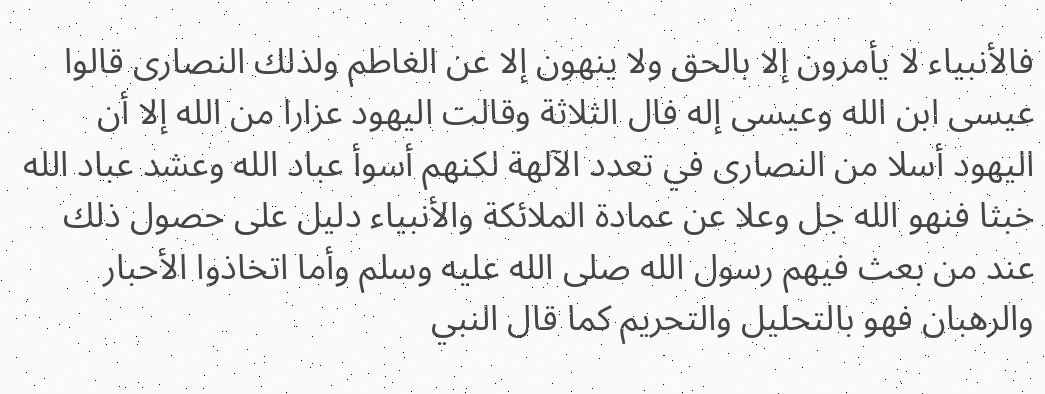فالأنبياء لا يأمرون إلا بالحق ولا ينهون إلا عن الغاطم ولذلك النصارى قالوا عيسى ابن الله وعيسى إله فال الثلاثة وقالت اليهود عزارا من الله إلا أن اليهود أسلا من النصارى في تعدد الآلهة لكنهم أسوأ عباد الله وعشد عباد الله خبثا فنهو الله جل وعلا عن عمادة الملائكة والأنبياء دليل على حصول ذلك عند من بعث فيهم رسول الله صلى الله عليه وسلم وأما اتخاذوا الأحبار والرهبان فهو بالتحليل والتحريم كما قال النبي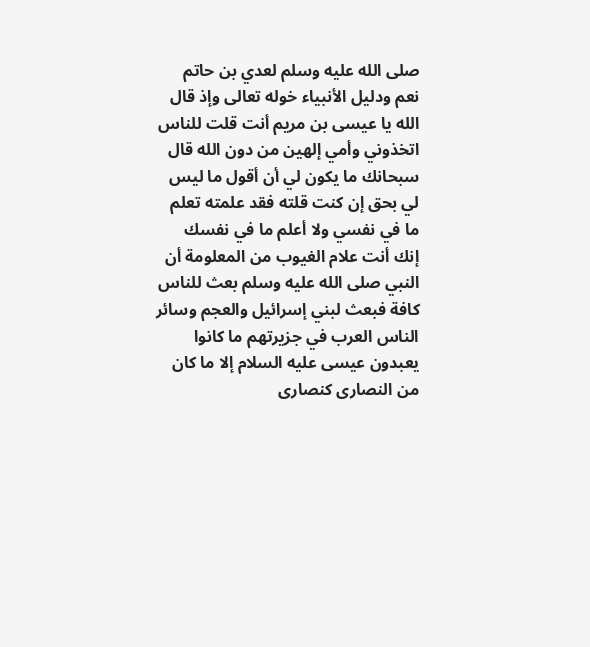صلى الله عليه وسلم لعدي بن حاتم نعم ودليل الأنبياء خوله تعالى وإذ قال الله يا عيسى بن مريم أنت قلت للناس اتخذوني وأمي إلهين من دون الله قال سبحانك ما يكون لي أن أقول ما ليس لي بحق إن كنت قلته فقد علمته تعلم ما في نفسي ولا أعلم ما في نفسك إنك أنت علام الغيوب من المعلومة أن النبي صلى الله عليه وسلم بعث للناس كافة فبعث لبني إسرائيل والعجم وسائر الناس العرب في جزيرتهم ما كانوا يعبدون عيسى عليه السلام إلا ما كان من النصارى كنصارى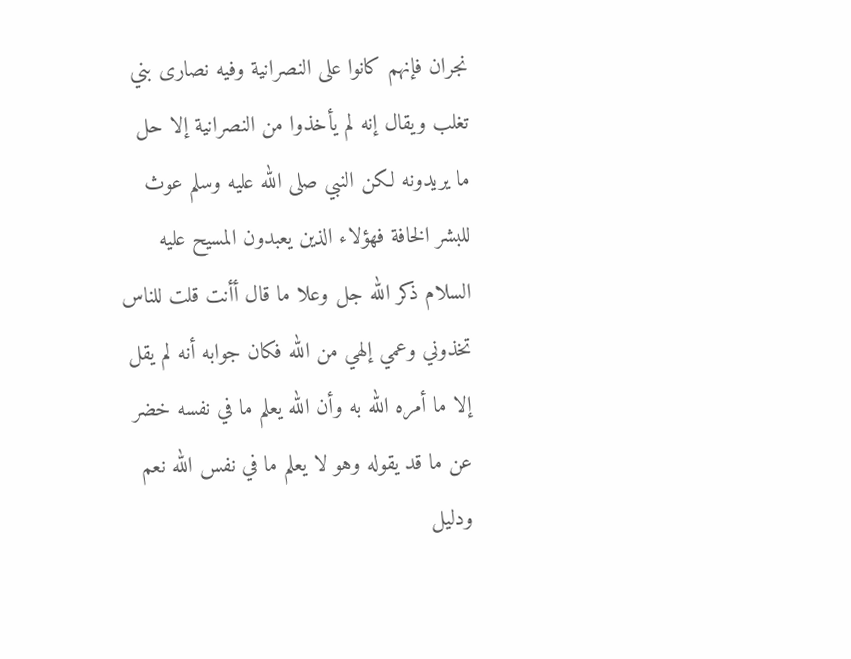نجران فإنهم كانوا على النصرانية وفيه نصارى بني تغلب ويقال إنه لم يأخذوا من النصرانية إلا حل ما يريدونه لكن النبي صلى الله عليه وسلم عوث للبشر الخافة فهؤلاء الذين يعبدون المسيح عليه السلام ذكر الله جل وعلا ما قال أأنت قلت للناس تخذوني وعمي إلهي من الله فكان جوابه أنه لم يقل إلا ما أمره الله به وأن الله يعلم ما في نفسه خضر عن ما قد يقوله وهو لا يعلم ما في نفس الله نعم ودليل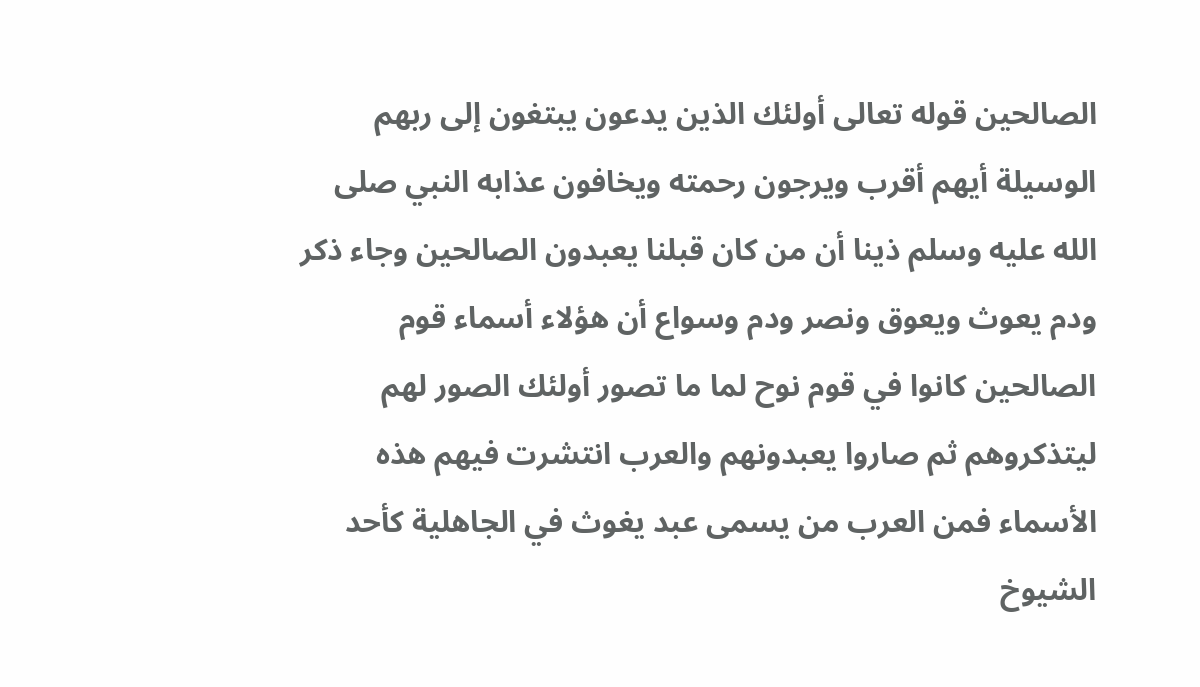الصالحين قوله تعالى أولئك الذين يدعون يبتغون إلى ربهم الوسيلة أيهم أقرب ويرجون رحمته ويخافون عذابه النبي صلى الله عليه وسلم ذينا أن من كان قبلنا يعبدون الصالحين وجاء ذكر ودم يعوث ويعوق ونصر ودم وسواع أن هؤلاء أسماء قوم الصالحين كانوا في قوم نوح لما ما تصور أولئك الصور لهم ليتذكروهم ثم صاروا يعبدونهم والعرب انتشرت فيهم هذه الأسماء فمن العرب من يسمى عبد يغوث في الجاهلية كأحد الشيوخ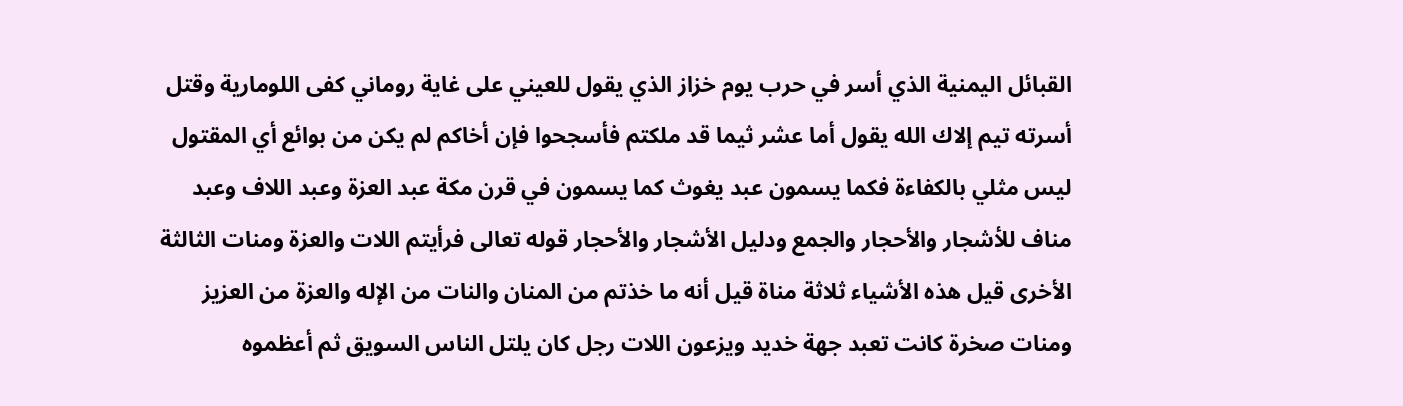القبائل اليمنية الذي أسر في حرب يوم خزاز الذي يقول للعيني على غاية روماني كفى اللومارية وقتل أسرته تيم إلاك الله يقول أما عشر ثيما قد ملكتم فأسجحوا فإن أخاكم لم يكن من بوائع أي المقتول ليس مثلي بالكفاءة فكما يسمون عبد يغوث كما يسمون في قرن مكة عبد العزة وعبد اللاف وعبد مناف للأشجار والأحجار والجمع ودليل الأشجار والأحجار قوله تعالى فرأيتم اللات والعزة ومنات الثالثة الأخرى قيل هذه الأشياء ثلاثة مناة قيل أنه ما خذتم من المنان والنات من الإله والعزة من العزيز ومنات صخرة كانت تعبد جهة خديد ويزعون اللات رجل كان يلتل الناس السويق ثم أعظموه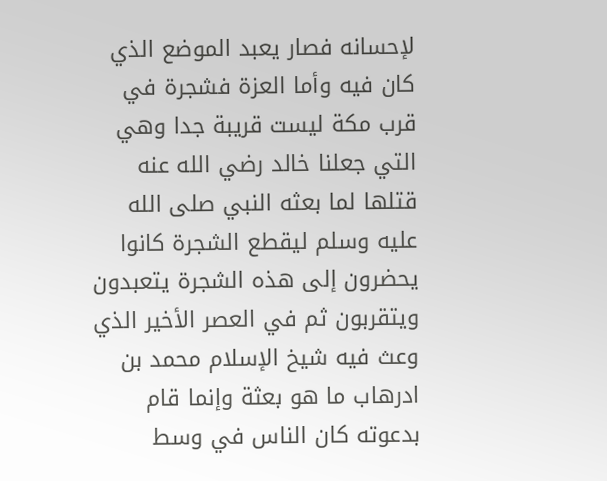لإحسانه فصار يعبد الموضع الذي كان فيه وأما العزة فشجرة في قرب مكة ليست قريبة جدا وهي التي جعلنا خالد رضي الله عنه قتلها لما بعثه النبي صلى الله عليه وسلم ليقطع الشجرة كانوا يحضرون إلى هذه الشجرة يتعبدون ويتقربون ثم في العصر الأخير الذي وعث فيه شيخ الإسلام محمد بن ادرهاب ما هو بعثة وإنما قام بدعوته كان الناس في وسط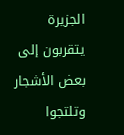الجزيرة يتقربون إلى بعض الأشجار وتلتجوا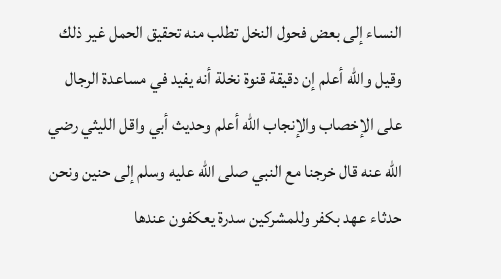النساء إلى بعض فحول النخل تطلب منه تحقيق الحمل غير ذلك وقيل والله أعلم إن دقيقة قنوة نخلة أنه يفيد في مساعدة الرجال على الإخصاب والإنجاب الله أعلم وحديث أبي واقل الليثي رضي الله عنه قال خرجنا مع النبي صلى الله عليه وسلم إلى حنين ونحن حدثاء عهد بكفر وللمشركين سدرة يعكفون عندها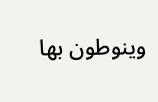وينوطون بها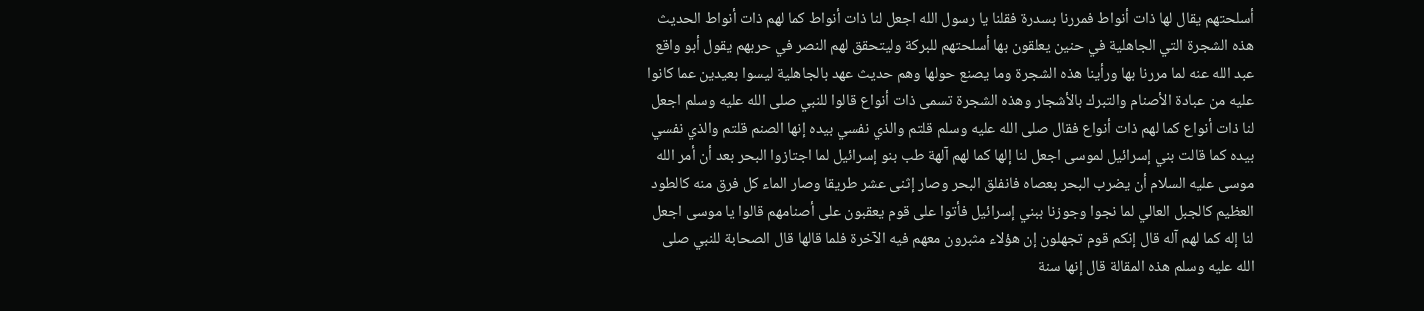أسلحتهم يقال لها ذات أنواط فمررنا بسدرة فقلنا يا رسول الله اجعل لنا ذات أنواط كما لهم ذات أنواط الحديث هذه الشجرة التي الجاهلية في حنين يعلقون بها أسلحتهم للبركة وليتحقق لهم النصر في حربهم يقول أبو واقع عبد الله عنه لما مررنا بها ورأينا هذه الشجرة وما يصنع حولها وهم حديث عهد بالجاهلية ليسوا بعيدين عما كانوا عليه من عبادة الأصنام والتبرك بالأشجار وهذه الشجرة تسمى ذات أنواع قالوا للنبي صلى الله عليه وسلم اجعل لنا ذات أنواع كما لهم ذات أنواع فقال صلى الله عليه وسلم قلتم والذي نفسي بيده إنها الصنم قلتم والذي نفسي بيده كما قالت بني إسرائيل لموسى اجعل لنا إلها كما لهم آلهة طب بنو إسرائيل لما اجتازوا البحر بعد أن أمر الله موسى عليه السلام أن يضرب البحر بعصاه فانفلق البحر وصار إثنى عشر طريقا وصار الماء كل فرق منه كالطود العظيم كالجبل العالي لما نجوا وجوزنا ببني إسرائيل فأتوا على قوم يعقبون على أصنامهم قالوا يا موسى اجعل لنا إله كما لهم آله قال إنكم قوم تجهلون إن هؤلاء مثبرون معهم فيه الآخرة فلما قالها قال الصحابة للنبي صلى الله عليه وسلم هذه المقالة قال إنها سنة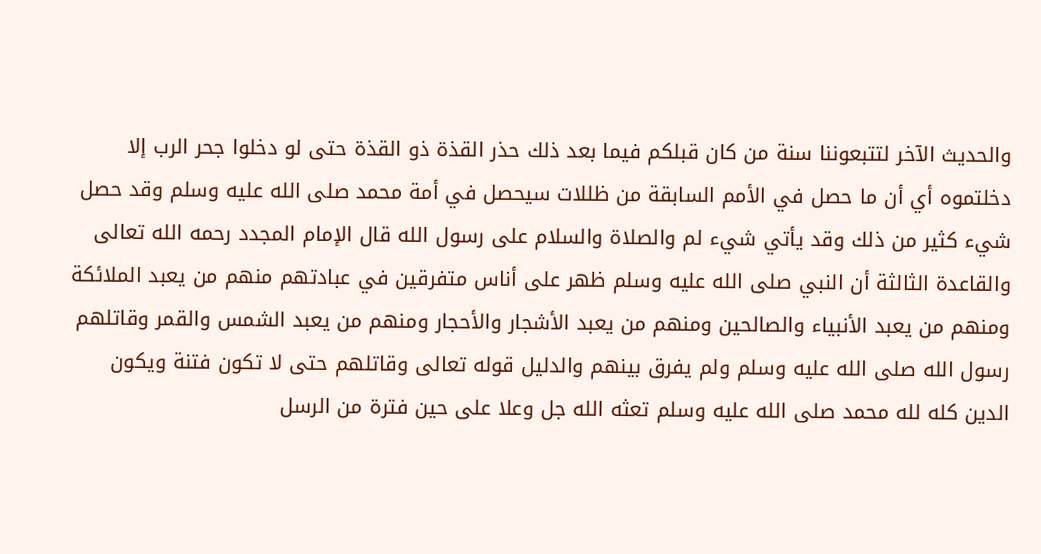والحديث الآخر لتتبعوننا سنة من كان قبلكم فيما بعد ذلك حذر القذة ذو القذة حتى لو دخلوا جحر الرب إلا دخلتموه أي أن ما حصل في الأمم السابقة من ظللات سيحصل في أمة محمد صلى الله عليه وسلم وقد حصل شيء كثير من ذلك وقد يأتي شيء لم والصلاة والسلام على رسول الله قال الإمام المجدد رحمه الله تعالى والقاعدة الثالثة أن النبي صلى الله عليه وسلم ظهر على أناس متفرقين في عبادتهم منهم من يعبد الملائكة ومنهم من يعبد الأنبياء والصالحين ومنهم من يعبد الأشجار والأحجار ومنهم من يعبد الشمس والقمر وقاتلهم رسول الله صلى الله عليه وسلم ولم يفرق بينهم والدليل قوله تعالى وقاتلهم حتى لا تكون فتنة ويكون الدين كله لله محمد صلى الله عليه وسلم تعثه الله جل وعلا على حين فترة من الرسل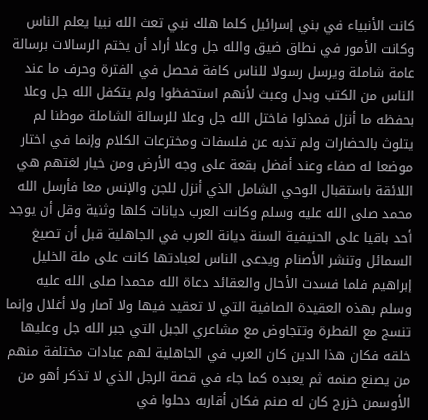كانت الأنبياء في بني إسرائيل كلما هلك نبي تعث الله نبيا يعلم الناس وكانت الأمور في نطاق ضيق والله جل وعلا أراد أن يختم الرسالات برسالة عامة شاملة ويرسل رسولا للناس كافة فحصل في الفترة وحرف ما عند الناس من الكتب وبدل وعبث لأنهم استحفظوا ولم يتكفل الله جل وعلا بحفظه ما أنزل فمذلوا فاختل الله جل وعلا للرسالة الشاملة موطنا لم يتلوث بالحضارات ولم تذبه عن فلسفات ومخترعات الكلام وإنما في اختار موضعا له صفاء وعند أفضل بقعة على وجه الأرض ومن خيار لغتهم هي اللائقة باستقبال الوحي الشامل الذي أنزل للجن والإنس معا فأرسل الله محمد صلى الله عليه وسلم وكانت العرب ديانات كلها وثنية وقل أن يوجد أحد باقيا على الحنيفية السنة ديانة العرب في الجاهلية قبل أن تصيغ السمائل وتنشر الأصنام ويدعى الناس لعبادتها كانت على ملة الخليل إبراهيم فلما فسدت الأحال والعقائد دعاة الله محمدا صلى الله عليه وسلم بهذه العقيدة الصافية التي لا تعقيد فيها ولا آصار ولا أغلال وإنما تنسج مع الفطرة وتتجاوض مع مشاعري الجبل التي جبر الله جل وعليها خلقه فكان هذا الدين كان العرب في الجاهلية لهم عبادات مختلفة منهم من يصنع صنمه ثم يعبده كما جاء في قصة الرجل الذي لا تذكر أهو من الأوسمن خزرج كان له صنم فكان أقاربه دحلوا في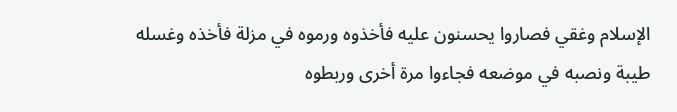الإسلام وغقي فصاروا يحسنون عليه فأخذوه ورموه في مزلة فأخذه وغسله طيبة ونصبه في موضعه فجاءوا مرة أخرى وربطوه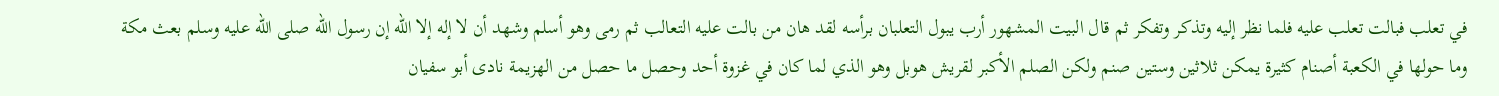في تعلب فبالت تعلب عليه فلما نظر إليه وتذكر وتفكر ثم قال البيت المشهور أرب يبول التعلبان برأسه لقد هان من بالت عليه التعالب ثم رمى وهو أسلم وشهد أن لا إله إلا الله إن رسول الله صلى الله عليه وسلم بعث مكة وما حولها في الكعبة أصنام كثيرة يمكن ثلاثين وستين صنم ولكن الصلم الأكبر لقريش هوبل وهو الذي لما كان في غزوة أحد وحصل ما حصل من الهزيمة نادى أبو سفيان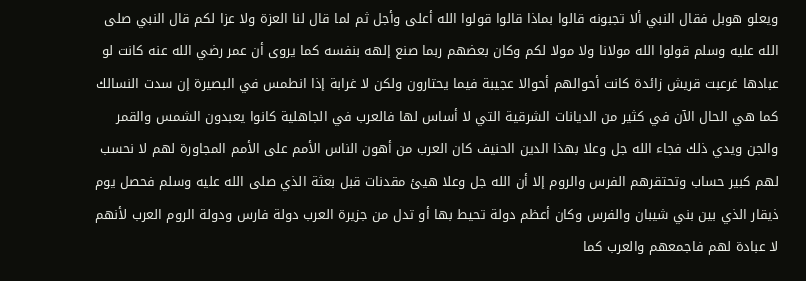ويعلو هوبل فقال النبي ألا تجبونه قالوا بماذا قالوا قولوا الله أعلى وأجل ثم لما قال لنا العزة ولا عزا لكم قال النبي صلى الله عليه وسلم قولوا الله مولانا ولا مولا لكم وكان بعضهم ربما صنع إلهه بنفسه كما يروى أن عمر رضي الله عنه كانت لو عبادها غرعبت قريش زائدة كانت أحوالهم أحوالا عجيبة فيما يحتارون ولكن لا غرابة إذا انطمس في البصيرة إن سدت النسالك كما هي الحال الآن في كثير من الديانات الشرقية التي لا أساس لها فالعرب في الجاهلية كانوا يعبدون الشمس والقمر والجن ويدي ذلك فجاء الله جل وعلا بهذا الدين الحنيف كان العرب من أهون الناس الأمم على الأمم المجاورة لهم لا نحسب لهم كبير حساب وتحتقرهم الفرس والروم إلا أن الله جل وعلا هيئ مقدنات قبل بعثة الذي صلى الله عليه وسلم فحصل يوم ذيقار الذي بين بني شيبان والفرس وكان أعظم دولة تحيط بها أو تدل من جزيرة العرب دولة فارس ودولة الروم العرب لأنهم لا عبادة لهم فاجمعهم والعرب كما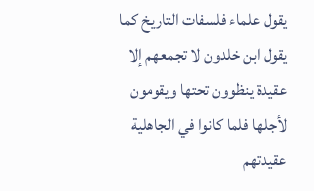يقول علماء فلسفات التاريخ كما يقول ابن خلدون لا تجمعهم إلا عقيدة ينظوون تحتها ويقومون لأجلها فلما كانوا في الجاهلية عقيدتهم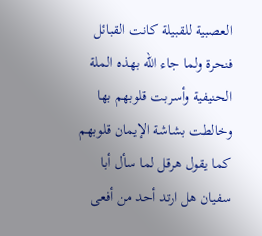العصبية للقبيلة كانت القبائل فنحرة ولما جاء الله بهذه الملة الحنيفية وأسربت قلوبهم بها وخالطت بشاشة الإيمان قلوبهم كما يقول هرقل لما سأل أبا سفيان هل ارتد أحد من أفعى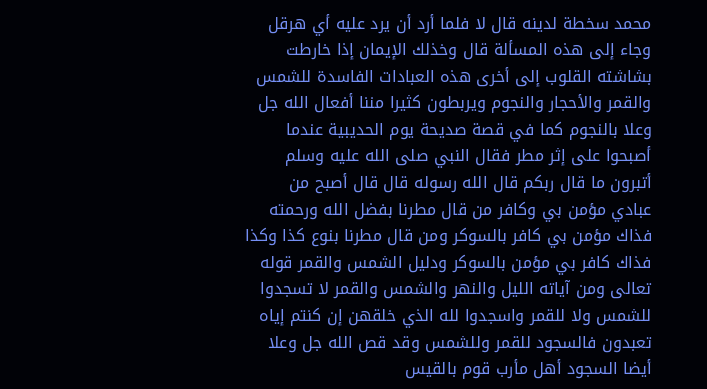محمد سخطة لدينه قال لا فلما أرد أن يرد عليه أي هرقل وجاء إلى هذه المسألة قال وخذلك الإيمان إذا خارطت بشاشته القلوب إلى أخرى هذه العبادات الفاسدة للشمس والقمر والأحجار والنجوم ويربطون كثيرا مننا أفعال الله جل وعلا بالنجوم كما في قصة صديحة يوم الحديبية عندما أصبحوا على إثر مطر فقال النبي صلى الله عليه وسلم أتبرون ما قال ربكم قال الله رسوله قال قال أصبح من عبادي مؤمن بي وكافر من قال مطرنا بفضل الله ورحمته فذاك مؤمن بي كافر بالسوكر ومن قال مطرنا بنوع كذا وكذا فذاك كافر بي مؤمن بالسوكر ودليل الشمس والقمر قوله تعالى ومن آياته الليل والنهر والشمس والقمر لا تسجدوا للشمس ولا للقمر واسجدوا لله الذي خلقهن إن كنتم إياه تعبدون فالسجود للقمر وللشمس وقد قص الله جل وعلا أيضا السجود أهل مأرب قوم بالقيس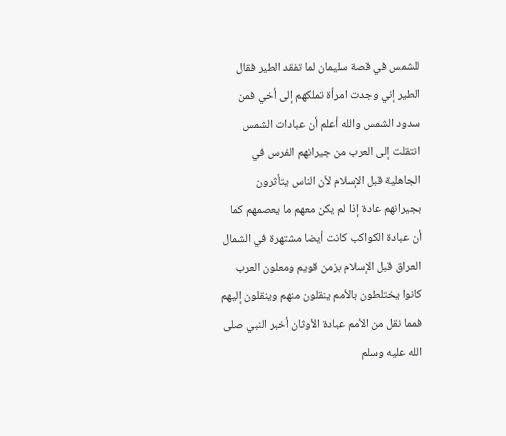للشمس في قصة سليمان لما تفقد الطير فقال الطير إني وجدت امرأة تملكهم إلى أخي فمن سدود الشمس والله أعلم أن عبادات الشمس انتقلت إلى العرب من جيرانهم الفرس في الجاهلية قبل الإسلام لأن الناس يتأثرون بجيرانهم عادة إذا لم يكن معهم ما يعصمهم كما أن عبادة الكواكب كانت أيضا مشتهرة في الشمال العراق قبل الإسلام بزمن قويم ومعلون العرب كانوا يختلطون بالأمم ينقلون منهم وينقلون إليهم فمما نقل من الأمم عبادة الأوثان أخبر النبي صلى الله عليه وسلم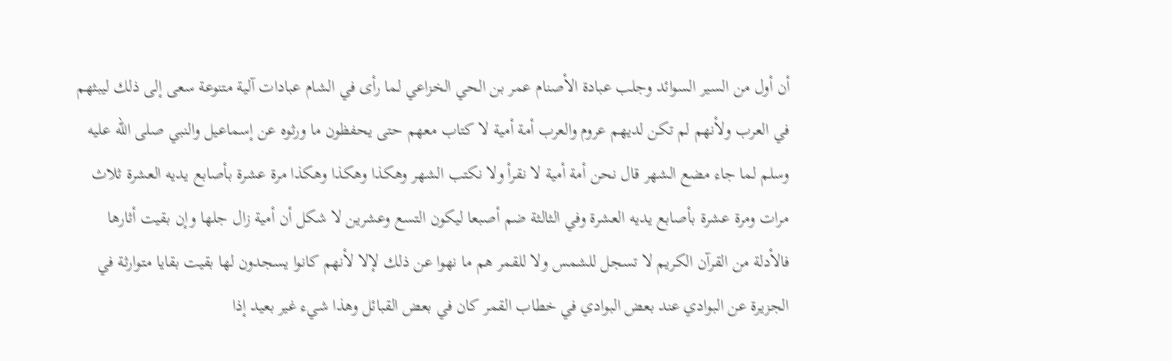أن أول من السير السوائد وجلب عبادة الأصنام عمر بن الحي الخزاعي لما رأى في الشام عبادات آلية متنوعة سعى إلى ذلك ليبثهم في العرب ولأنهم لم تكن لديهم عروم والعرب أمة أمية لا كتاب معهم حتى يحفظون ما ورثوه عن إسماعيل والنبي صلى الله عليه وسلم لما جاء مضع الشهر قال نحن أمة أمية لا نقرأ ولا نكتب الشهر وهكذا وهكذا وهكذا مرة عشرة بأصابع يديه العشرة ثلاث مرات ومرة عشرة بأصابع يديه العشرة وفي الثالثة ضم أصبعا ليكون التسع وعشرين لا شكل أن أمية زال جلها وإن بقيت أثارها فالأدلة من القرآن الكريم لا تسجل للشمس ولا للقمر هم ما نهوا عن ذلك لإلا لأنهم كانوا يسجدون لها بقيت بقايا متوارثة في الجزيرة عن البوادي عند بعض البوادي في خطاب القمر كان في بعض القبائل وهذا شيء غير بعيد إذا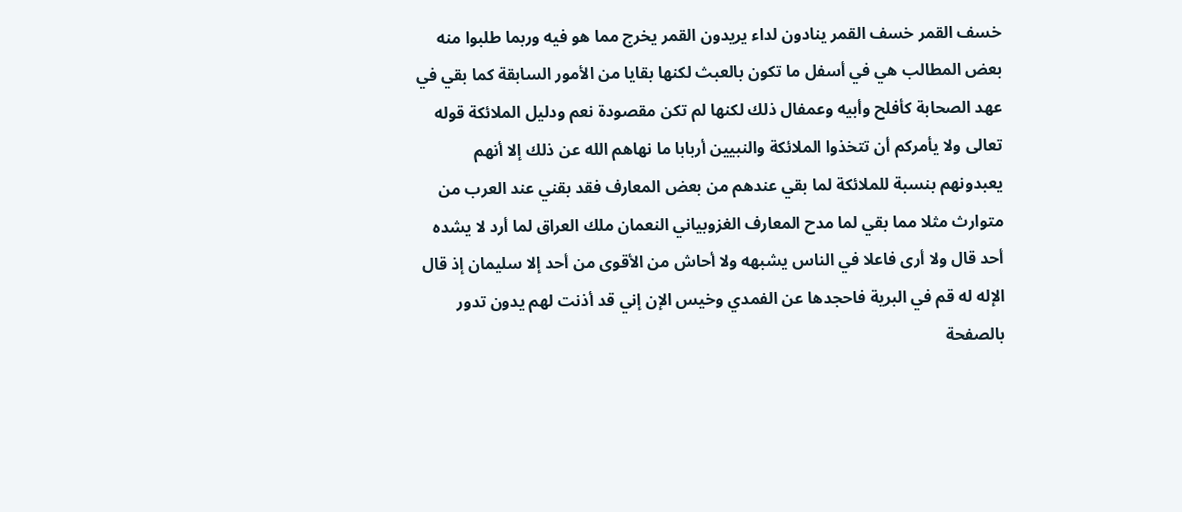خسف القمر خسف القمر ينادون لداء يريدون القمر يخرج مما هو فيه وربما طلبوا منه بعض المطالب هي في أسفل ما تكون بالعبث لكنها بقايا من الأمور السابقة كما بقي في عهد الصحابة كأفلح وأبيه وعمفال ذلك لكنها لم تكن مقصودة نعم ودليل الملائكة قوله تعالى ولا يأمركم أن تتخذوا الملائكة والنبيين أربابا ما نهاهم الله عن ذلك إلا أنهم يعبدونهم بنسبة للملائكة لما بقي عندهم من بعض المعارف فقد بقني عند العرب من متوارث مثلا مما بقي لما مدح المعارف الغزوبياني النعمان ملك العراق لما أرد لا يشده أحد قال ولا أرى فاعلا في الناس يشبهه ولا أحاش من الأقوى من أحد إلا سليمان إذ قال الإله له قم في البرية فاحجدها عن الفمدي وخيس الإن إني قد أذنت لهم يدون تدور بالصفحة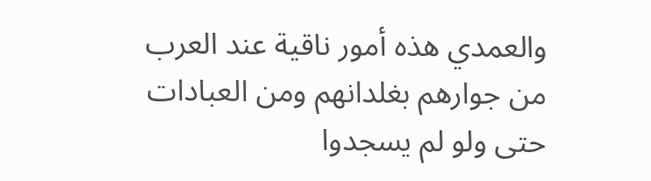والعمدي هذه أمور ناقية عند العرب من جوارهم بغلدانهم ومن العبادات حتى ولو لم يسجدوا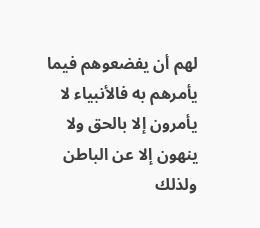لهم أن يفضعوهم فيما يأمرهم به فالأنبياء لا يأمرون إلا بالحق ولا ينهون إلا عن الباطن ولذلك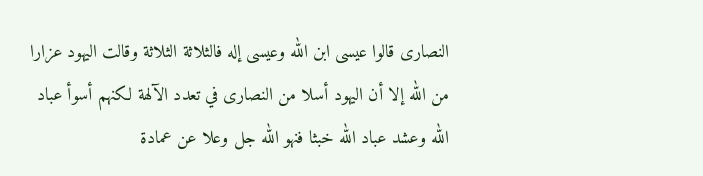النصارى قالوا عيسى ابن الله وعيسى إله فالثلاثة الثلاثة وقالت اليهود عزارا من الله إلا أن اليهود أسلا من النصارى في تعدد الآلهة لكنهم أسوأ عباد الله وعشد عباد الله خبثا فنهو الله جل وعلا عن عمادة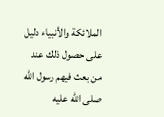الملائكة والأنبياء دليل على حصول ذلك عند من بعث فيهم رسول الله صلى الله عليه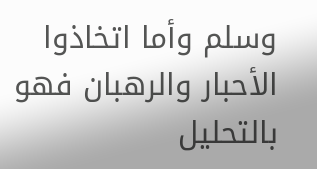وسلم وأما اتخاذوا الأحبار والرهبان فهو بالتحليل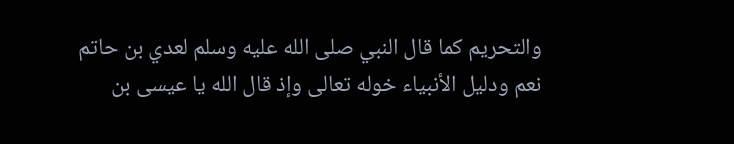والتحريم كما قال النبي صلى الله عليه وسلم لعدي بن حاتم نعم ودليل الأنبياء خوله تعالى وإذ قال الله يا عيسى بن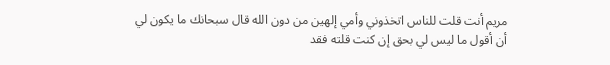مريم أنت قلت للناس اتخذوني وأمي إلهين من دون الله قال سبحانك ما يكون لي أن أقول ما ليس لي بحق إن كنت قلته فقد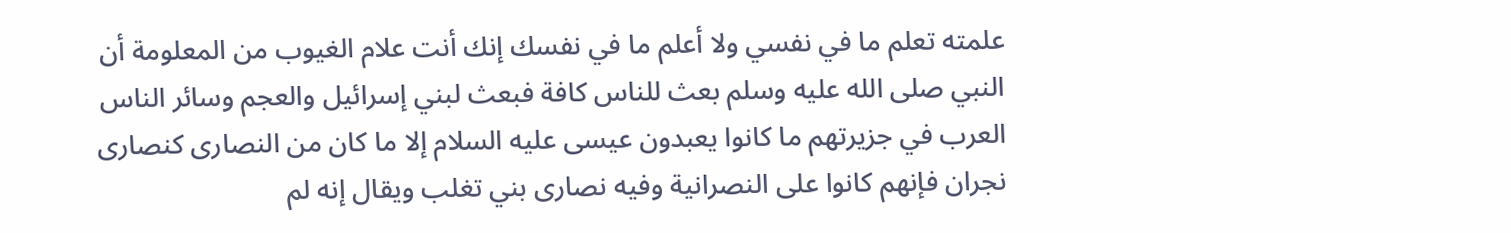علمته تعلم ما في نفسي ولا أعلم ما في نفسك إنك أنت علام الغيوب من المعلومة أن النبي صلى الله عليه وسلم بعث للناس كافة فبعث لبني إسرائيل والعجم وسائر الناس العرب في جزيرتهم ما كانوا يعبدون عيسى عليه السلام إلا ما كان من النصارى كنصارى نجران فإنهم كانوا على النصرانية وفيه نصارى بني تغلب ويقال إنه لم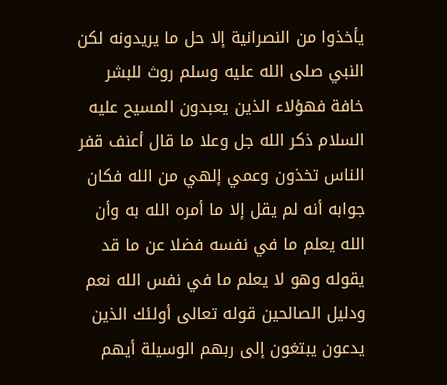يأخذوا من النصرانية إلا حل ما يريدونه لكن النبي صلى الله عليه وسلم روث للبشر خافة فهؤلاء الذين يعبدون المسيح عليه السلام ذكر الله جل وعلا ما قال أعنف قفر الناس تخذون وعمي إلهي من الله فكان جوابه أنه لم يقل إلا ما أمره الله به وأن الله يعلم ما في نفسه فضلا عن ما قد يقوله وهو لا يعلم ما في نفس الله نعم ودليل الصالحين قوله تعالى أولئك الذين يدعون يبتغون إلى ربهم الوسيلة أيهم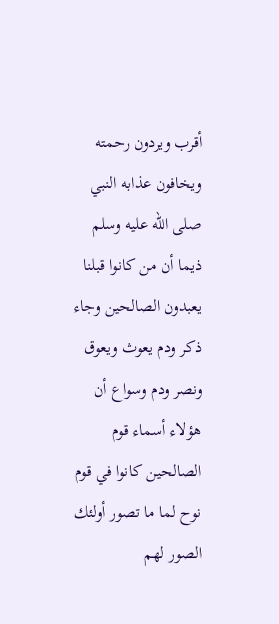أقرب ويردون رحمته ويخافون عذابه النبي صلى الله عليه وسلم ذيما أن من كانوا قبلنا يعبدون الصالحين وجاء ذكر ودم يعوث ويعوق ونصر ودم وسواع أن هؤلاء أسماء قوم الصالحين كانوا في قوم نوح لما ما تصور أولئك الصور لهم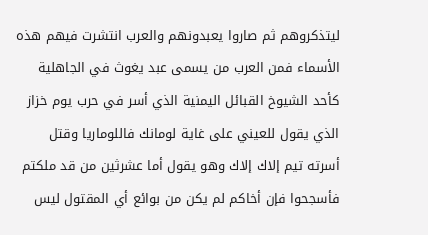ليتذكروهم ثم صاروا يعبدونهم والعرب انتشرت فيهم هذه الأسماء فمن العرب من يسمى عبد يغوث في الجاهلية كأحد الشيوخ القبائل اليمنية الذي أسر في حرب يوم خزاز الذي يقول للعيني على غاية لومانك فاللوماريا وقتل أسرته تيم إلاك إلاك وهو يقول أما عشرثين من قد ملكتم فأسجحوا فإن أخاكم لم يكن من بوائع أي المقتول ليس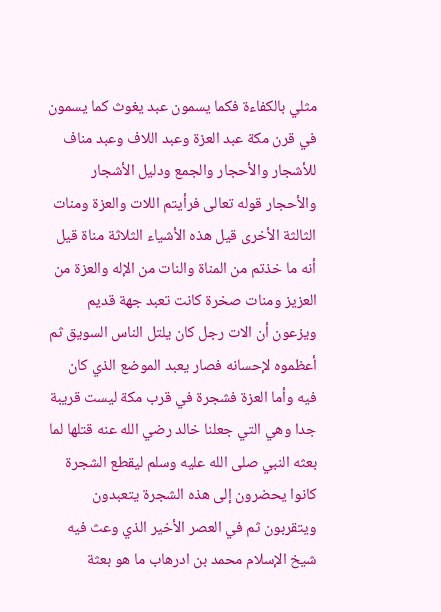مثلي بالكفاءة فكما يسمون عبد يغوث كما يسمون في قرن مكة عبد العزة وعبد اللاف وعبد مناف للأشجار والأحجار والجمع ودليل الأشجار والأحجار قوله تعالى فرأيتم اللات والعزة ومنات الثالثة الأخرى قيل هذه الأشياء الثلاثة مناة قيل أنه ما خذتم من المناة والنات من الإله والعزة من العزيز ومنات صخرة كانت تعبد جهة قديم ويزعون أن الات رجل كان يلتل الناس السويق ثم أعظموه لإحسانه فصار يعبد الموضع الذي كان فيه وأما العزة فشجرة في قرب مكة ليست قريبة جدا وهي التي جعلنا خالد رضي الله عنه قتلها لما بعثه النبي صلى الله عليه وسلم ليقطع الشجرة كانوا يحضرون إلى هذه الشجرة يتعبدون ويتقربون ثم في العصر الأخير الذي وعث فيه شيخ الإسلام محمد بن ادرهاب ما هو بعثة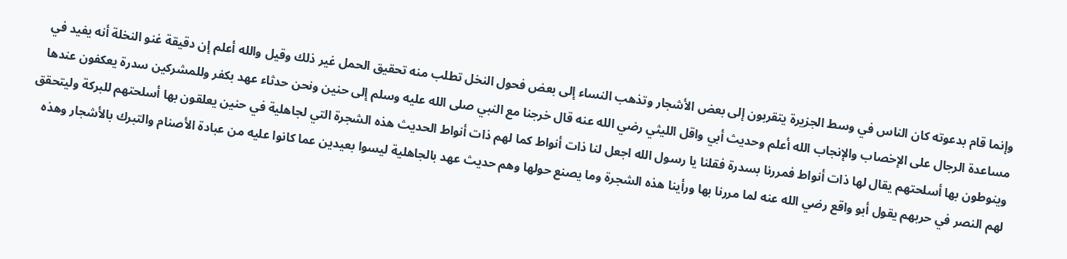وإنما قام بدعوته كان الناس في وسط الجزيرة يتقربون إلى بعض الأشجار وتذهب النساء إلى بعض فحول النخل تطلب منه تحقيق الحمل غير ذلك وقيل والله أعلم إن دقيقة غنو النخلة أنه يفيد في مساعدة الرجال على الإخصاب والإنجاب الله أعلم وحديث أبي واقل الليثي رضي الله عنه قال خرجنا مع النبي صلى الله عليه وسلم إلى حنين ونحن حدثاء عهد بكفر وللمشركين سدرة يعكفون عندها وينوطون بها أسلحتهم يقال لها ذات أنواط فمررنا بسدرة فقلنا يا رسول الله اجعل لنا ذات أنواط كما لهم ذات أنواط الحديث هذه الشجرة التي لجاهلية في حنين يعلقون بها أسلحتهم للبركة وليتحقق لهم النصر في حربهم يقول أبو واقع رضي الله عنه لما مررنا بها ورأينا هذه الشجرة وما يصنع حولها وهم حديث عهد بالجاهلية ليسوا بعيدين عما كانوا عليه من عبادة الأصنام والتبرك بالأشجار وهذه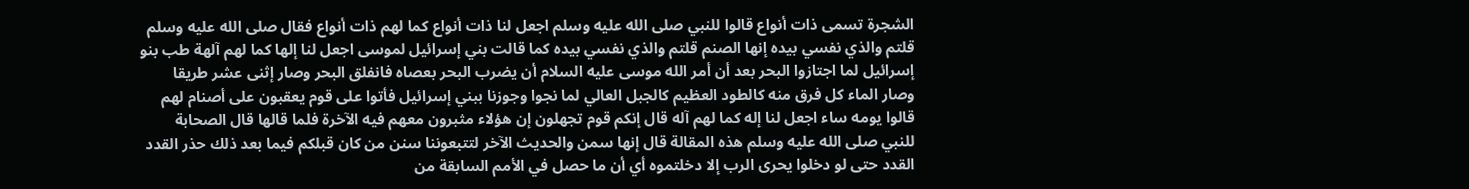الشجرة تسمى ذات أنواع قالوا للنبي صلى الله عليه وسلم اجعل لنا ذات أنواع كما لهم ذات أنواع فقال صلى الله عليه وسلم قلتم والذي نفسي بيده إنها الصنم قلتم والذي نفسي بيده كما قالت بني إسرائيل لموسى اجعل لنا إلها كما لهم آلهة طب بنو إسرائيل لما اجتازوا البحر بعد أن أمر الله موسى عليه السلام أن يضرب البحر بعصاه فانفلق البحر وصار إثنى عشر طريقا وصار الماء كل فرق منه كالطود العظيم كالجبل العالي لما نجوا وجوزنا ببني إسرائيل فأتوا على قوم يعقبون على أصنام لهم قالوا يومه ساء اجعل لنا إله كما لهم آله قال إنكم قوم تجهلون إن هؤلاء مثبرون معهم فيه الآخرة فلما قالها قال الصحابة للنبي صلى الله عليه وسلم هذه المقالة قال إنها سمن والحديث الآخر لتتبعوننا سنن من كان قبلكم فيما بعد ذلك حذر القدد القدد حتى لو دخلوا يحرى الرب إلا دخلتموه أي أن ما حصل في الأمم السابقة من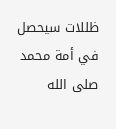ظللات سيحصل في أمة محمد صلى الله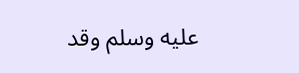عليه وسلم وقد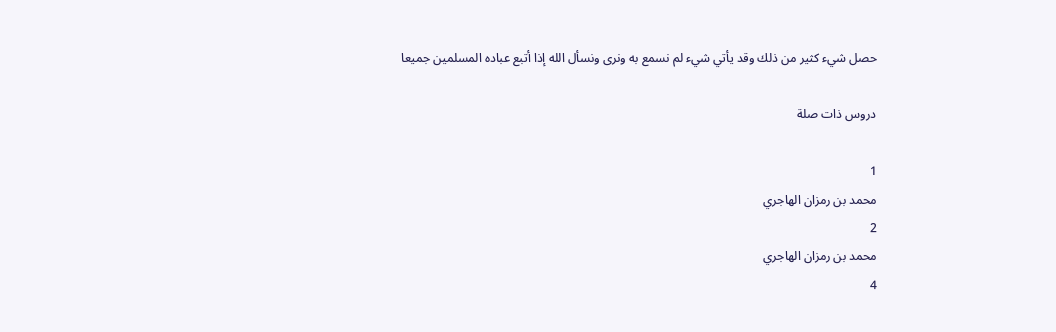حصل شيء كثير من ذلك وقد يأتي شيء لم نسمع به ونرى ونسأل الله إذا أتبع عباده المسلمين جميعا

دروس ذات صلة

1
محمد بن رمزان الهاجري
2
محمد بن رمزان الهاجري
4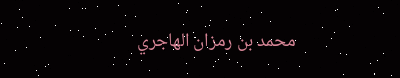محمد بن رمزان الهاجري